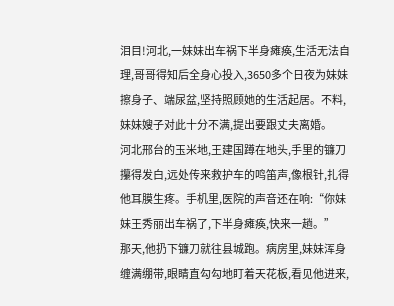泪目!河北,一妹妹出车祸下半身瘫痪,生活无法自理,哥哥得知后全身心投入,3650多个日夜为妹妹擦身子、端尿盆,坚持照顾她的生活起居。不料,妹妹嫂子对此十分不满,提出要跟丈夫离婚。
河北邢台的玉米地,王建国蹲在地头,手里的镰刀攥得发白,远处传来救护车的鸣笛声,像根针,扎得他耳膜生疼。手机里,医院的声音还在响:“你妹妹王秀丽出车祸了,下半身瘫痪,快来一趟。”
那天,他扔下镰刀就往县城跑。病房里,妹妹浑身缠满绷带,眼睛直勾勾地盯着天花板,看见他进来,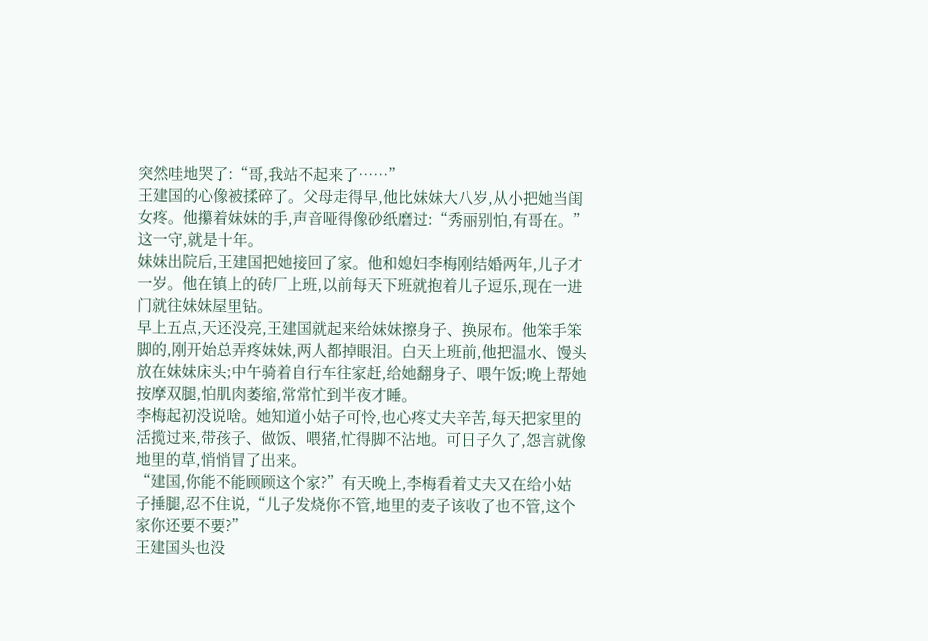突然哇地哭了:“哥,我站不起来了……”
王建国的心像被揉碎了。父母走得早,他比妹妹大八岁,从小把她当闺女疼。他攥着妹妹的手,声音哑得像砂纸磨过:“秀丽别怕,有哥在。”
这一守,就是十年。
妹妹出院后,王建国把她接回了家。他和媳妇李梅刚结婚两年,儿子才一岁。他在镇上的砖厂上班,以前每天下班就抱着儿子逗乐,现在一进门就往妹妹屋里钻。
早上五点,天还没亮,王建国就起来给妹妹擦身子、换尿布。他笨手笨脚的,刚开始总弄疼妹妹,两人都掉眼泪。白天上班前,他把温水、馒头放在妹妹床头;中午骑着自行车往家赶,给她翻身子、喂午饭;晚上帮她按摩双腿,怕肌肉萎缩,常常忙到半夜才睡。
李梅起初没说啥。她知道小姑子可怜,也心疼丈夫辛苦,每天把家里的活揽过来,带孩子、做饭、喂猪,忙得脚不沾地。可日子久了,怨言就像地里的草,悄悄冒了出来。
“建国,你能不能顾顾这个家?”有天晚上,李梅看着丈夫又在给小姑子捶腿,忍不住说,“儿子发烧你不管,地里的麦子该收了也不管,这个家你还要不要?”
王建国头也没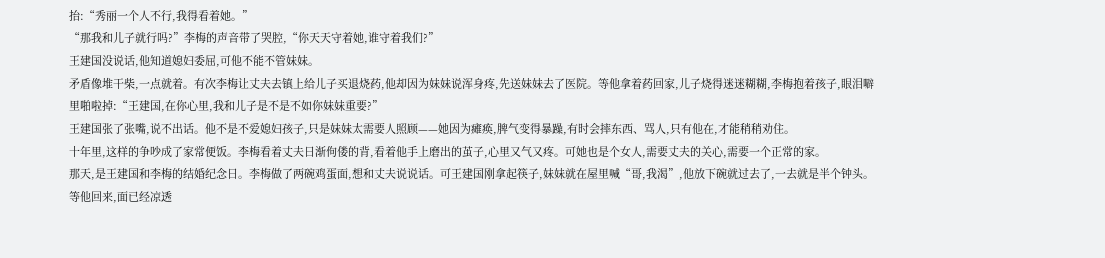抬:“秀丽一个人不行,我得看着她。”
“那我和儿子就行吗?”李梅的声音带了哭腔,“你天天守着她,谁守着我们?”
王建国没说话,他知道媳妇委屈,可他不能不管妹妹。
矛盾像堆干柴,一点就着。有次李梅让丈夫去镇上给儿子买退烧药,他却因为妹妹说浑身疼,先送妹妹去了医院。等他拿着药回家,儿子烧得迷迷糊糊,李梅抱着孩子,眼泪噼里啪啦掉:“王建国,在你心里,我和儿子是不是不如你妹妹重要?”
王建国张了张嘴,说不出话。他不是不爱媳妇孩子,只是妹妹太需要人照顾——她因为瘫痪,脾气变得暴躁,有时会摔东西、骂人,只有他在,才能稍稍劝住。
十年里,这样的争吵成了家常便饭。李梅看着丈夫日渐佝偻的背,看着他手上磨出的茧子,心里又气又疼。可她也是个女人,需要丈夫的关心,需要一个正常的家。
那天,是王建国和李梅的结婚纪念日。李梅做了两碗鸡蛋面,想和丈夫说说话。可王建国刚拿起筷子,妹妹就在屋里喊“哥,我渴”,他放下碗就过去了,一去就是半个钟头。等他回来,面已经凉透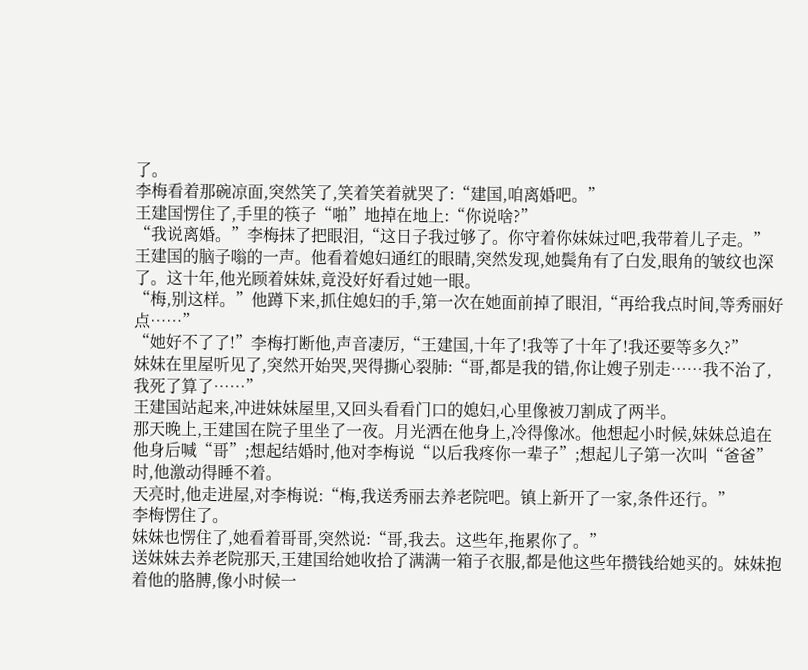了。
李梅看着那碗凉面,突然笑了,笑着笑着就哭了:“建国,咱离婚吧。”
王建国愣住了,手里的筷子“啪”地掉在地上:“你说啥?”
“我说离婚。”李梅抹了把眼泪,“这日子我过够了。你守着你妹妹过吧,我带着儿子走。”
王建国的脑子嗡的一声。他看着媳妇通红的眼睛,突然发现,她鬓角有了白发,眼角的皱纹也深了。这十年,他光顾着妹妹,竟没好好看过她一眼。
“梅,别这样。”他蹲下来,抓住媳妇的手,第一次在她面前掉了眼泪,“再给我点时间,等秀丽好点……”
“她好不了了!”李梅打断他,声音凄厉,“王建国,十年了!我等了十年了!我还要等多久?”
妹妹在里屋听见了,突然开始哭,哭得撕心裂肺:“哥,都是我的错,你让嫂子别走……我不治了,我死了算了……”
王建国站起来,冲进妹妹屋里,又回头看看门口的媳妇,心里像被刀割成了两半。
那天晚上,王建国在院子里坐了一夜。月光洒在他身上,冷得像冰。他想起小时候,妹妹总追在他身后喊“哥”;想起结婚时,他对李梅说“以后我疼你一辈子”;想起儿子第一次叫“爸爸”时,他激动得睡不着。
天亮时,他走进屋,对李梅说:“梅,我送秀丽去养老院吧。镇上新开了一家,条件还行。”
李梅愣住了。
妹妹也愣住了,她看着哥哥,突然说:“哥,我去。这些年,拖累你了。”
送妹妹去养老院那天,王建国给她收拾了满满一箱子衣服,都是他这些年攒钱给她买的。妹妹抱着他的胳膊,像小时候一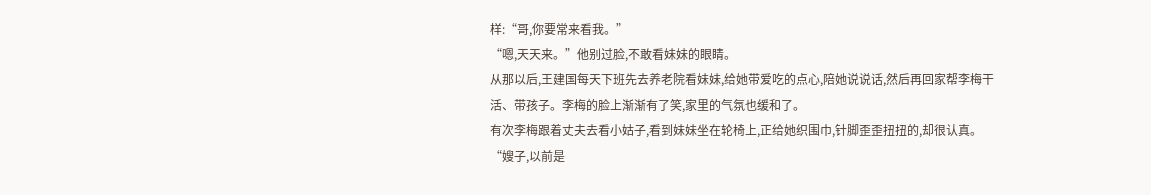样:“哥,你要常来看我。”
“嗯,天天来。”他别过脸,不敢看妹妹的眼睛。
从那以后,王建国每天下班先去养老院看妹妹,给她带爱吃的点心,陪她说说话,然后再回家帮李梅干活、带孩子。李梅的脸上渐渐有了笑,家里的气氛也缓和了。
有次李梅跟着丈夫去看小姑子,看到妹妹坐在轮椅上,正给她织围巾,针脚歪歪扭扭的,却很认真。“嫂子,以前是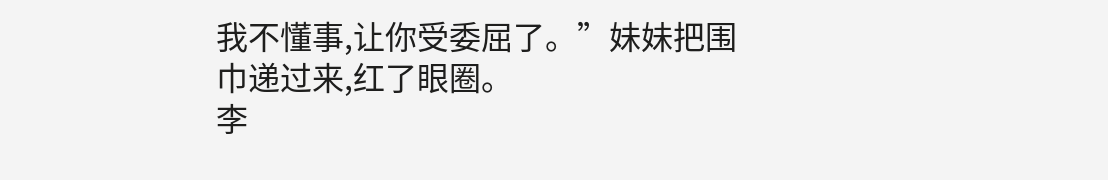我不懂事,让你受委屈了。”妹妹把围巾递过来,红了眼圈。
李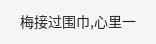梅接过围巾,心里一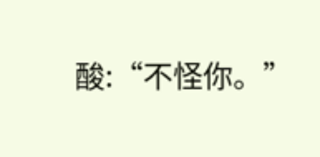酸:“不怪你。”